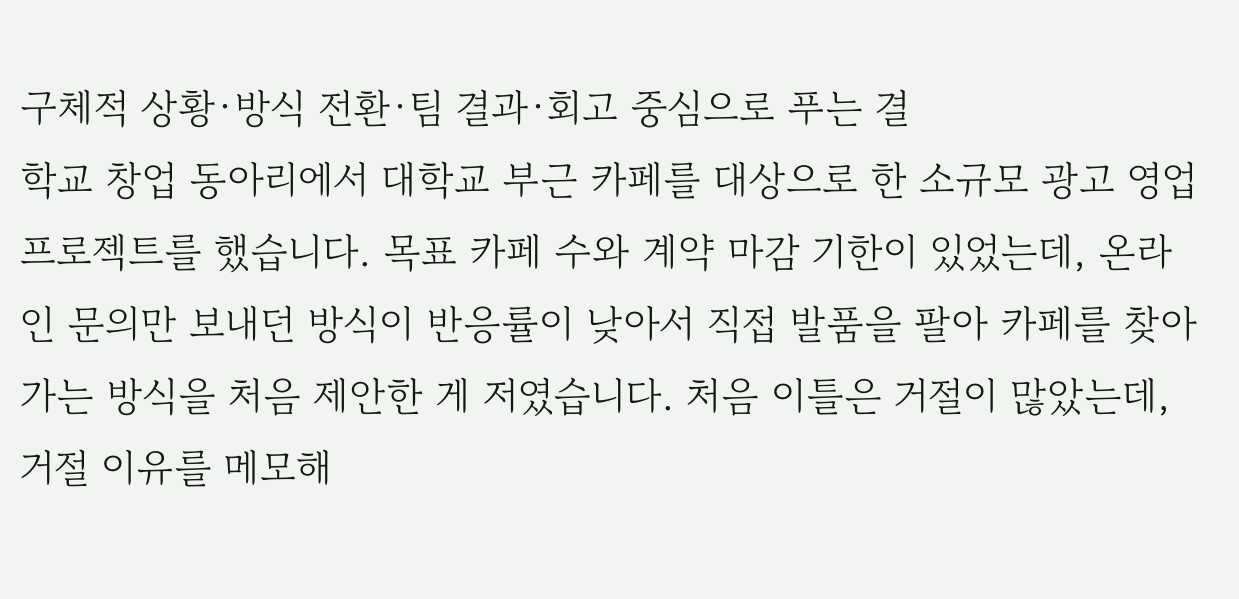구체적 상황·방식 전환·팀 결과·회고 중심으로 푸는 결
학교 창업 동아리에서 대학교 부근 카페를 대상으로 한 소규모 광고 영업 프로젝트를 했습니다. 목표 카페 수와 계약 마감 기한이 있었는데, 온라인 문의만 보내던 방식이 반응률이 낮아서 직접 발품을 팔아 카페를 찾아가는 방식을 처음 제안한 게 저였습니다. 처음 이틀은 거절이 많았는데, 거절 이유를 메모해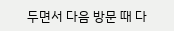두면서 다음 방문 때 다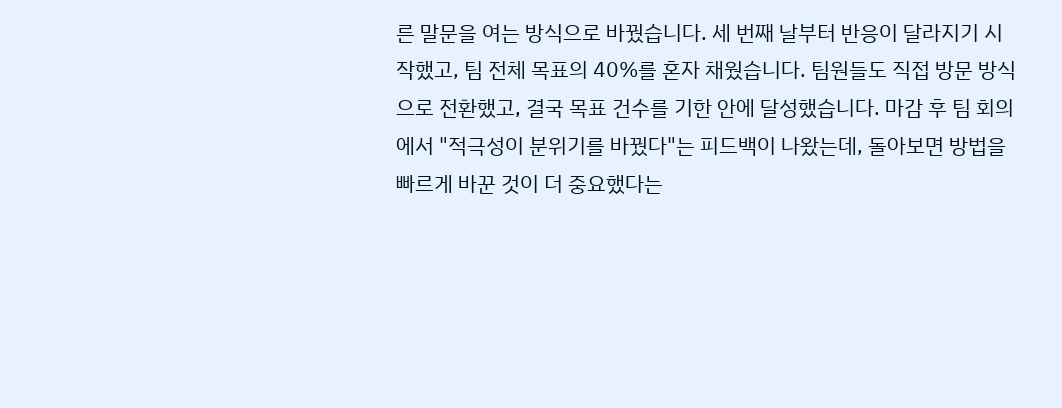른 말문을 여는 방식으로 바꿨습니다. 세 번째 날부터 반응이 달라지기 시작했고, 팀 전체 목표의 40%를 혼자 채웠습니다. 팀원들도 직접 방문 방식으로 전환했고, 결국 목표 건수를 기한 안에 달성했습니다. 마감 후 팀 회의에서 "적극성이 분위기를 바꿨다"는 피드백이 나왔는데, 돌아보면 방법을 빠르게 바꾼 것이 더 중요했다는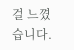걸 느꼈습니다.